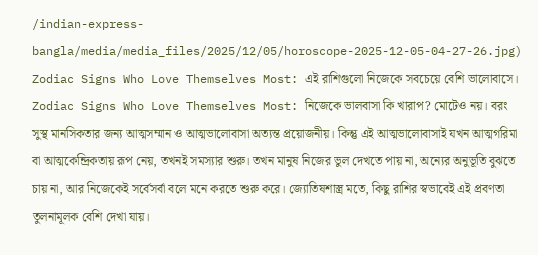/indian-express-bangla/media/media_files/2025/12/05/horoscope-2025-12-05-04-27-26.jpg)
Zodiac Signs Who Love Themselves Most: এই রাশিগুলো নিজেকে সবচেয়ে বেশি ভালোবাসে।
Zodiac Signs Who Love Themselves Most: নিজেকে ভালবাসা কি খারাপ? মোটেও নয়। বরং সুস্থ মানসিকতার জন্য আত্মসম্মান ও আত্মভালোবাসা অত্যন্ত প্রয়োজনীয়। কিন্তু এই আত্মভালোবাসাই যখন আত্মগরিমা বা আত্মকেন্দ্রিকতায় রূপ নেয়, তখনই সমস্যার শুরু। তখন মানুষ নিজের ভুল দেখতে পায় না, অন্যের অনুভূতি বুঝতে চায় না, আর নিজেকেই সর্বেসর্বা বলে মনে করতে শুরু করে। জ্যোতিষশাস্ত্র মতে, কিছু রাশির স্বভাবেই এই প্রবণতা তুলনামূলক বেশি দেখা যায়।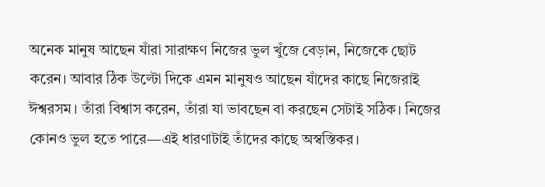অনেক মানুষ আছেন যাঁরা সারাক্ষণ নিজের ভুল খুঁজে বেড়ান, নিজেকে ছোট করেন। আবার ঠিক উল্টো দিকে এমন মানুষও আছেন যাঁদের কাছে নিজেরাই ঈশ্বরসম। তাঁরা বিশ্বাস করেন, তাঁরা যা ভাবছেন বা করছেন সেটাই সঠিক। নিজের কোনও ভুল হতে পারে—এই ধারণাটাই তাঁদের কাছে অস্বস্তিকর।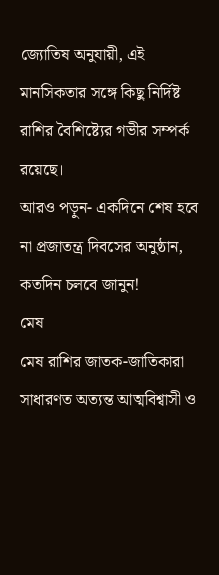জ্যোতিষ অনুযায়ী, এই মানসিকতার সঙ্গে কিছু নির্দিষ্ট রাশির বৈশিষ্ট্যের গভীর সম্পর্ক রয়েছে।
আরও পড়ুন- একদিনে শেষ হবে না প্রজাতন্ত্র দিবসের অনুষ্ঠান, কতদিন চলবে জানুন!
মেষ
মেষ রাশির জাতক-জাতিকারা সাধারণত অত্যন্ত আত্মবিশ্বাসী ও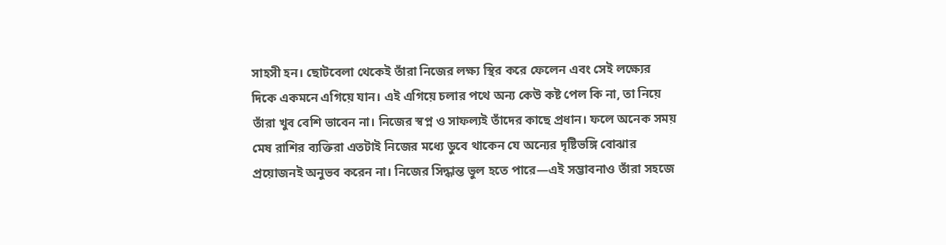সাহসী হন। ছোটবেলা থেকেই তাঁরা নিজের লক্ষ্য স্থির করে ফেলেন এবং সেই লক্ষ্যের দিকে একমনে এগিয়ে যান। এই এগিয়ে চলার পথে অন্য কেউ কষ্ট পেল কি না, তা নিয়ে তাঁরা খুব বেশি ভাবেন না। নিজের স্বপ্ন ও সাফল্যই তাঁদের কাছে প্রধান। ফলে অনেক সময় মেষ রাশির ব্যক্তিরা এতটাই নিজের মধ্যে ডুবে থাকেন যে অন্যের দৃষ্টিভঙ্গি বোঝার প্রয়োজনই অনুভব করেন না। নিজের সিদ্ধান্ত ভুল হতে পারে—এই সম্ভাবনাও তাঁরা সহজে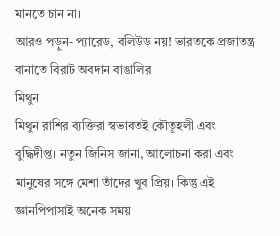মানতে চান না।
আরও পড়ুন- প্যারেড, বলিউড নয়! ভারতকে প্রজাতন্ত্র বানাতে বিরাট অবদান বাঙালির
মিথুন
মিথুন রাশির ব্যক্তিরা স্বভাবতই কৌতূহলী এবং বুদ্ধিদীপ্ত। নতুন জিনিস জানা, আলোচনা করা এবং মানুষের সঙ্গে মেশা তাঁদের খুব প্রিয়। কিন্তু এই জ্ঞানপিপাসাই অনেক সময়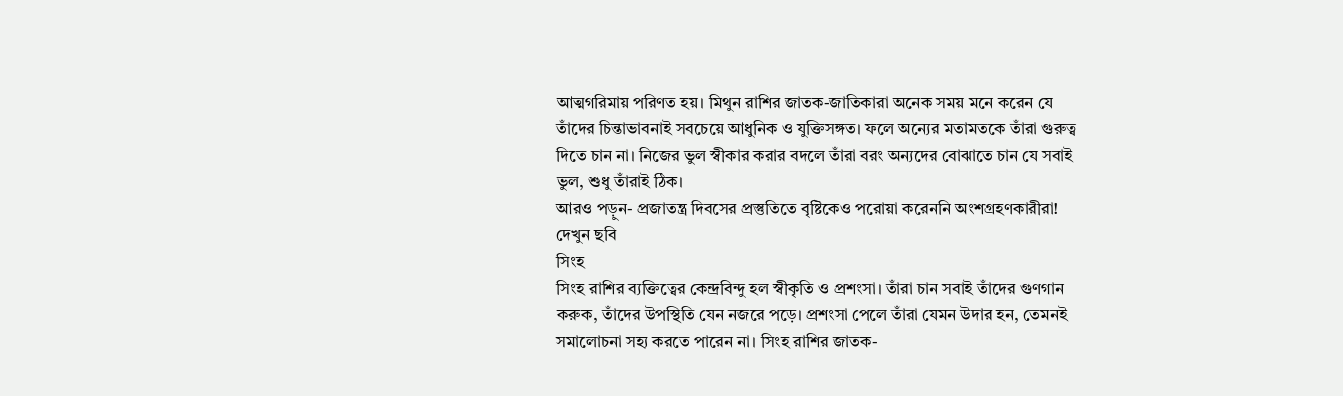আত্মগরিমায় পরিণত হয়। মিথুন রাশির জাতক-জাতিকারা অনেক সময় মনে করেন যে তাঁদের চিন্তাভাবনাই সবচেয়ে আধুনিক ও যুক্তিসঙ্গত। ফলে অন্যের মতামতকে তাঁরা গুরুত্ব দিতে চান না। নিজের ভুল স্বীকার করার বদলে তাঁরা বরং অন্যদের বোঝাতে চান যে সবাই ভুল, শুধু তাঁরাই ঠিক।
আরও পড়ুন- প্রজাতন্ত্র দিবসের প্রস্তুতিতে বৃষ্টিকেও পরোয়া করেননি অংশগ্রহণকারীরা! দেখুন ছবি
সিংহ
সিংহ রাশির ব্যক্তিত্বের কেন্দ্রবিন্দু হল স্বীকৃতি ও প্রশংসা। তাঁরা চান সবাই তাঁদের গুণগান করুক, তাঁদের উপস্থিতি যেন নজরে পড়ে। প্রশংসা পেলে তাঁরা যেমন উদার হন, তেমনই সমালোচনা সহ্য করতে পারেন না। সিংহ রাশির জাতক-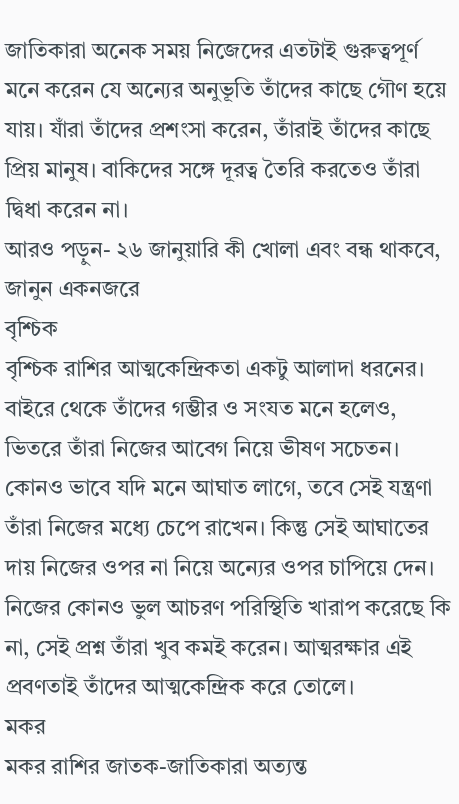জাতিকারা অনেক সময় নিজেদের এতটাই গুরুত্বপূর্ণ মনে করেন যে অন্যের অনুভূতি তাঁদের কাছে গৌণ হয়ে যায়। যাঁরা তাঁদের প্রশংসা করেন, তাঁরাই তাঁদের কাছে প্রিয় মানুষ। বাকিদের সঙ্গে দূরত্ব তৈরি করতেও তাঁরা দ্বিধা করেন না।
আরও পড়ুন- ২৬ জানুয়ারি কী খোলা এবং বন্ধ থাকবে, জানুন একনজরে
বৃশ্চিক
বৃশ্চিক রাশির আত্মকেন্দ্রিকতা একটু আলাদা ধরনের। বাইরে থেকে তাঁদের গম্ভীর ও সংযত মনে হলেও, ভিতরে তাঁরা নিজের আবেগ নিয়ে ভীষণ সচেতন। কোনও ভাবে যদি মনে আঘাত লাগে, তবে সেই যন্ত্রণা তাঁরা নিজের মধ্যে চেপে রাখেন। কিন্তু সেই আঘাতের দায় নিজের ওপর না নিয়ে অন্যের ওপর চাপিয়ে দেন। নিজের কোনও ভুল আচরণ পরিস্থিতি খারাপ করেছে কি না, সেই প্রশ্ন তাঁরা খুব কমই করেন। আত্মরক্ষার এই প্রবণতাই তাঁদের আত্মকেন্দ্রিক করে তোলে।
মকর
মকর রাশির জাতক-জাতিকারা অত্যন্ত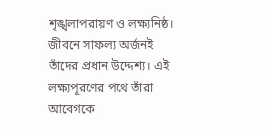শৃঙ্খলাপরায়ণ ও লক্ষ্যনিষ্ঠ। জীবনে সাফল্য অর্জনই তাঁদের প্রধান উদ্দেশ্য। এই লক্ষ্যপূরণের পথে তাঁরা আবেগকে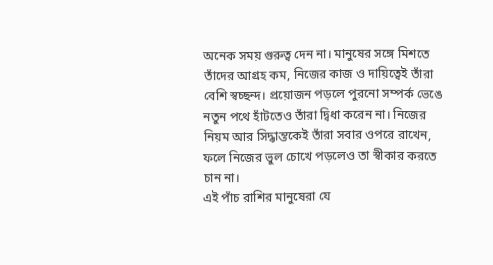অনেক সময় গুরুত্ব দেন না। মানুষের সঙ্গে মিশতে তাঁদের আগ্রহ কম, নিজের কাজ ও দায়িত্বেই তাঁরা বেশি স্বচ্ছন্দ। প্রয়োজন পড়লে পুরনো সম্পর্ক ভেঙে নতুন পথে হাঁটতেও তাঁরা দ্বিধা করেন না। নিজের নিয়ম আর সিদ্ধান্তকেই তাঁরা সবার ওপরে রাখেন, ফলে নিজের ভুল চোখে পড়লেও তা স্বীকার করতে চান না।
এই পাঁচ রাশির মানুষেরা যে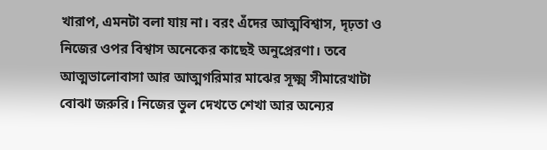খারাপ, এমনটা বলা যায় না। বরং এঁদের আত্মবিশ্বাস, দৃঢ়তা ও নিজের ওপর বিশ্বাস অনেকের কাছেই অনুপ্রেরণা। তবে আত্মভালোবাসা আর আত্মগরিমার মাঝের সূক্ষ্ম সীমারেখাটা বোঝা জরুরি। নিজের ভুল দেখতে শেখা আর অন্যের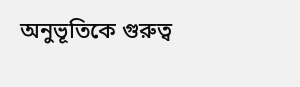অনুভূতিকে গুরুত্ব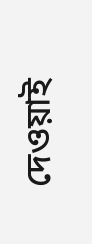দেওয়াই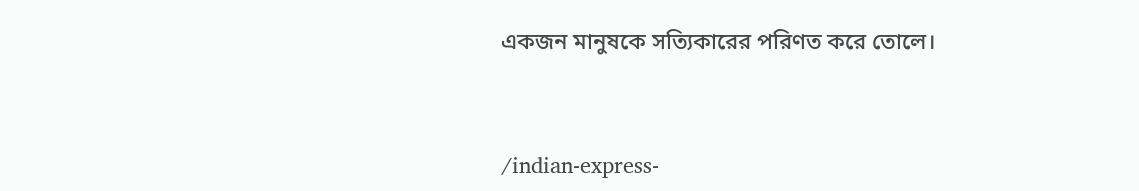একজন মানুষকে সত্যিকারের পরিণত করে তোলে।


/indian-express-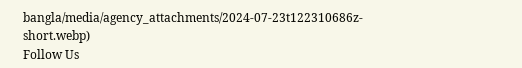bangla/media/agency_attachments/2024-07-23t122310686z-short.webp)
Follow Us